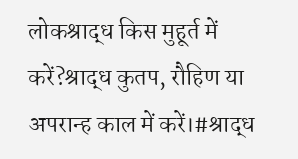लोकश्राद्ध किस मुहूर्त में करें?श्राद्ध कुतप, रौहिण या अपरान्ह काल में करें।#श्राद्ध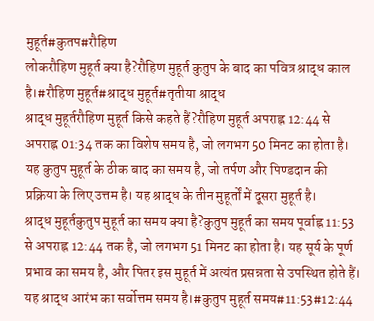मुहूर्त#कुतप#रौहिण
लोकरौहिण मुहूर्त क्या है?रौहिण मुहूर्त कुतुप के बाद का पवित्र श्राद्ध काल है।#रौहिण मुहूर्त#श्राद्ध मुहूर्त#तृतीया श्राद्ध
श्राद्ध मुहूर्तरौहिण मुहूर्त किसे कहते हैं?रौहिण मुहूर्त अपराह्न 12:44 से अपराह्न 01:34 तक का विशेष समय है, जो लगभग 50 मिनट का होता है। यह कुतुप मुहूर्त के ठीक बाद का समय है, जो तर्पण और पिण्डदान की प्रक्रिया के लिए उत्तम है। यह श्राद्ध के तीन मुहूर्तों में दूसरा मुहूर्त है।
श्राद्ध मुहूर्तकुतुप मुहूर्त का समय क्या है?कुतुप मुहूर्त का समय पूर्वाह्न 11:53 से अपराह्न 12:44 तक है, जो लगभग 51 मिनट का होता है। यह सूर्य के पूर्ण प्रभाव का समय है, और पितर इस मुहूर्त में अत्यंत प्रसन्नता से उपस्थित होते हैं। यह श्राद्ध आरंभ का सर्वोत्तम समय है।#कुतुप मुहूर्त समय#11:53#12:44